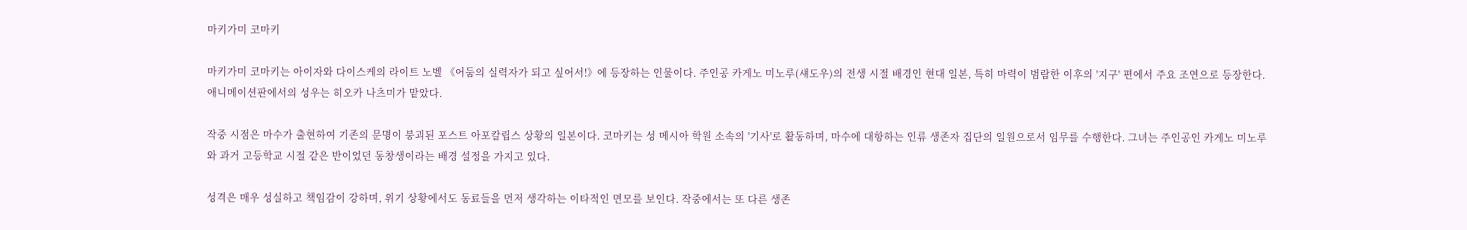마키가미 코마키

마키가미 코마키는 아이자와 다이스케의 라이트 노벨 《어둠의 실력자가 되고 싶어서!》에 등장하는 인물이다. 주인공 카게노 미노루(섀도우)의 전생 시절 배경인 현대 일본, 특히 마력이 범람한 이후의 '지구' 편에서 주요 조연으로 등장한다. 애니메이션판에서의 성우는 히오카 나츠미가 맡았다.

작중 시점은 마수가 출현하여 기존의 문명이 붕괴된 포스트 아포칼립스 상황의 일본이다. 코마키는 성 메시아 학원 소속의 '기사'로 활동하며, 마수에 대항하는 인류 생존자 집단의 일원으로서 임무를 수행한다. 그녀는 주인공인 카게노 미노루와 과거 고등학교 시절 같은 반이었던 동창생이라는 배경 설정을 가지고 있다.

성격은 매우 성실하고 책임감이 강하며, 위기 상황에서도 동료들을 먼저 생각하는 이타적인 면모를 보인다. 작중에서는 또 다른 생존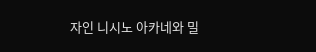자인 니시노 아카네와 밀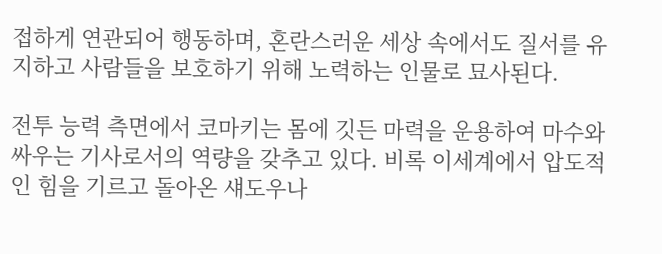접하게 연관되어 행동하며, 혼란스러운 세상 속에서도 질서를 유지하고 사람들을 보호하기 위해 노력하는 인물로 묘사된다.

전투 능력 측면에서 코마키는 몸에 깃든 마력을 운용하여 마수와 싸우는 기사로서의 역량을 갖추고 있다. 비록 이세계에서 압도적인 힘을 기르고 돌아온 섀도우나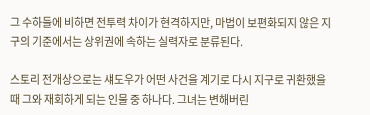그 수하들에 비하면 전투력 차이가 현격하지만, 마법이 보편화되지 않은 지구의 기준에서는 상위권에 속하는 실력자로 분류된다.

스토리 전개상으로는 섀도우가 어떤 사건을 계기로 다시 지구로 귀환했을 때 그와 재회하게 되는 인물 중 하나다. 그녀는 변해버린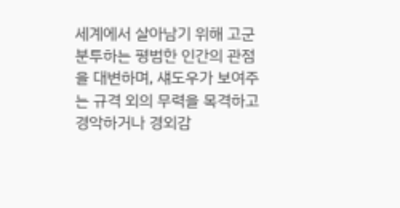세계에서 살아남기 위해 고군분투하는 평범한 인간의 관점을 대변하며, 섀도우가 보여주는 규격 외의 무력을 목격하고 경악하거나 경외감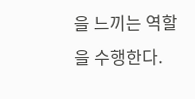을 느끼는 역할을 수행한다.